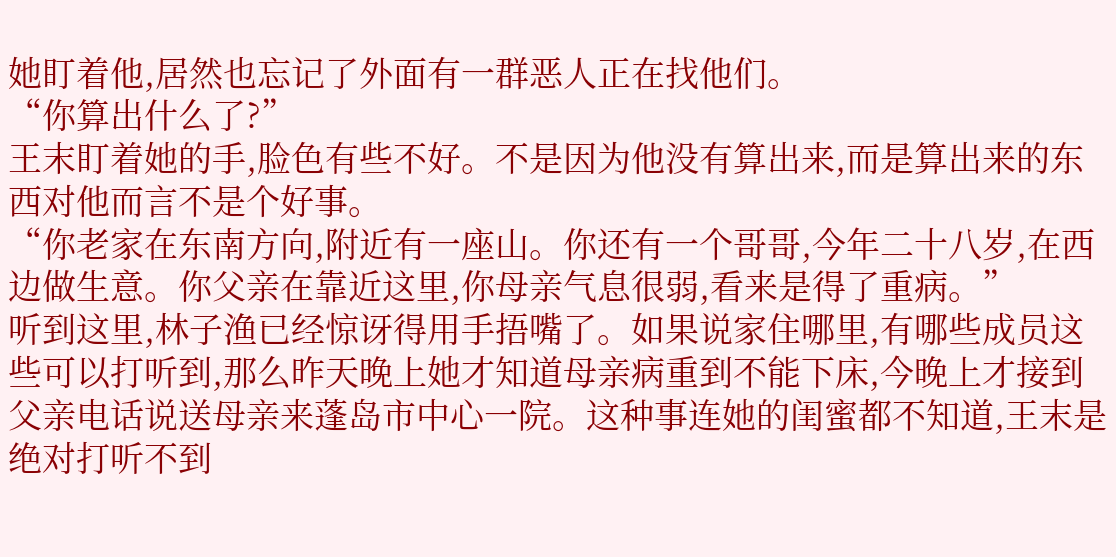她盯着他,居然也忘记了外面有一群恶人正在找他们。
“你算出什么了?”
王末盯着她的手,脸色有些不好。不是因为他没有算出来,而是算出来的东西对他而言不是个好事。
“你老家在东南方向,附近有一座山。你还有一个哥哥,今年二十八岁,在西边做生意。你父亲在靠近这里,你母亲气息很弱,看来是得了重病。”
听到这里,林子渔已经惊讶得用手捂嘴了。如果说家住哪里,有哪些成员这些可以打听到,那么昨天晚上她才知道母亲病重到不能下床,今晚上才接到父亲电话说送母亲来蓬岛市中心一院。这种事连她的闺蜜都不知道,王末是绝对打听不到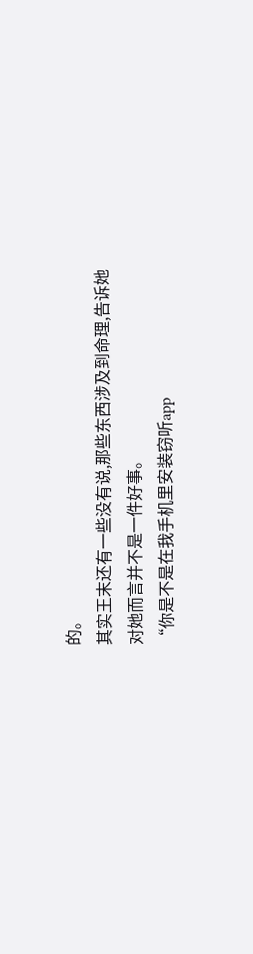的。
其实王末还有一些没有说,那些东西涉及到命理,告诉她对她而言并不是一件好事。
“你是不是在我手机里安装窃听app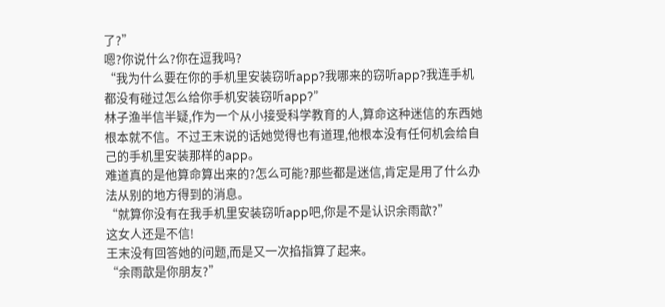了?”
嗯?你说什么?你在逗我吗?
“我为什么要在你的手机里安装窃听app?我哪来的窃听app?我连手机都没有碰过怎么给你手机安装窃听app?”
林子渔半信半疑,作为一个从小接受科学教育的人,算命这种迷信的东西她根本就不信。不过王末说的话她觉得也有道理,他根本没有任何机会给自己的手机里安装那样的app。
难道真的是他算命算出来的?怎么可能?那些都是迷信,肯定是用了什么办法从别的地方得到的消息。
“就算你没有在我手机里安装窃听app吧,你是不是认识余雨歆?”
这女人还是不信!
王末没有回答她的问题,而是又一次掐指算了起来。
“余雨歆是你朋友?”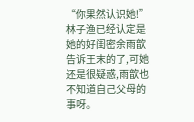“你果然认识她!”
林子渔已经认定是她的好闺密余雨歆告诉王末的了,可她还是很疑惑,雨歆也不知道自己父母的事呀。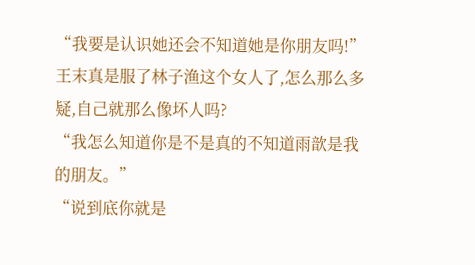“我要是认识她还会不知道她是你朋友吗!”王末真是服了林子渔这个女人了,怎么那么多疑,自己就那么像坏人吗?
“我怎么知道你是不是真的不知道雨歆是我的朋友。”
“说到底你就是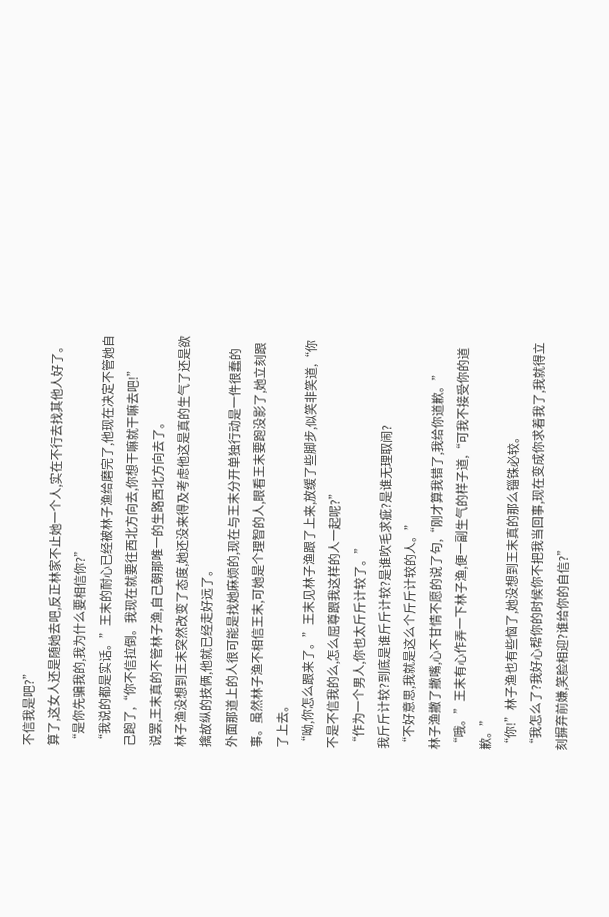不信我是吧?”
算了,这女人还是随她去吧,反正林家不止她一个人,实在不行去找其他人好了。
“是你先骗我的,我为什么要相信你?”
“我说的都是实话。”王末的耐心已经被林子渔给磨完了,他现在决定不管她自己跑了,“你不信拉倒。我现在就要往西北方向去,你想干嘛就干嘛去吧!”
说罢,王末真的不管林子渔,自己朝那唯一的生路西北方向去了。
林子渔没想到王末突然改变了态度,她还没来得及考虑他这是真的生气了还是欲擒故纵的技俩,他就已经走好远了。
外面那道上的人很可能是找她麻烦的,现在与王末分开单独行动是一件很蠢的事。虽然林子渔不相信王末,可她是个理智的人,眼看王末要跑没影了,她立刻跟了上去。
“呦,你怎么跟来了。”王末见林子渔跟了上来,放缓了些脚步,似笑非笑道,“你不是不信我的么,怎么屈尊跟我这样的人一起呢?”
“作为一个男人,你也太斤斤计较了。”
我斤斤计较?到底是谁斤斤计较?是谁吹毛求疵?是谁无理取闹?
“不好意思,我就是这么个斤斤计较的人。”
林子渔撇了撇嘴,心不甘情不愿的说了句,“刚才算我错了,我给你道歉。”
“哦。”王末有心作弄一下林子渔,便一副生气的样子道,“可我不接受你的道歉。”
“你!”林子渔也有些恼了,她没想到王末真的那么锱铢必较。
“我怎么了?我好心帮你的时候你不把我当回事,现在变成你求着我了,我就得立刻摒弃前嫌,笑脸相迎?谁给你的自信?”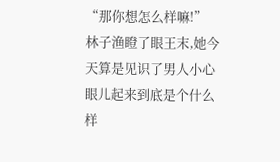“那你想怎么样嘛!”
林子渔瞪了眼王末,她今天算是见识了男人小心眼儿起来到底是个什么样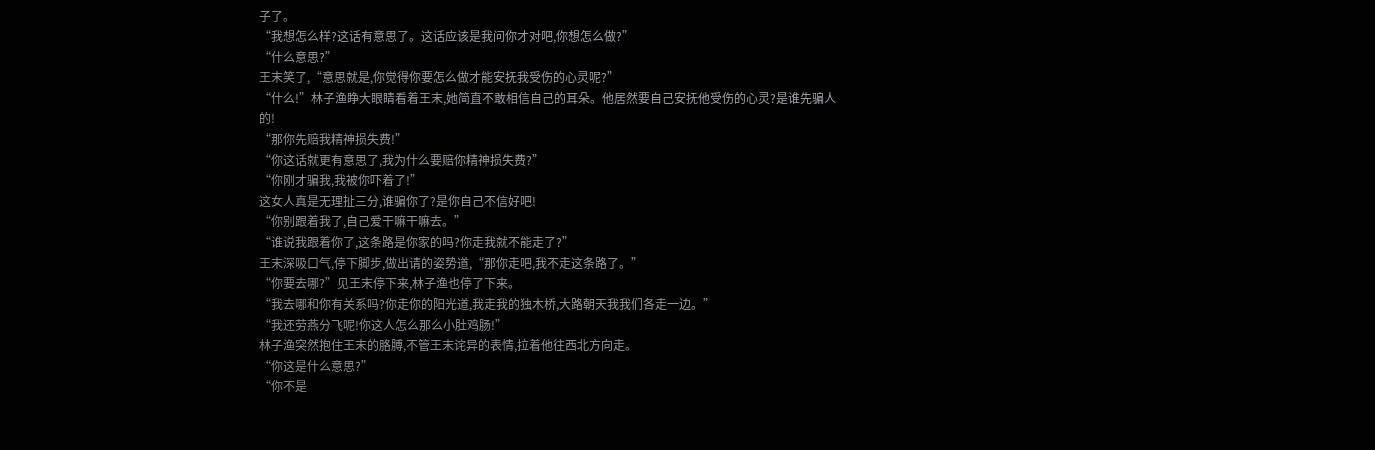子了。
“我想怎么样?这话有意思了。这话应该是我问你才对吧,你想怎么做?”
“什么意思?”
王末笑了,“意思就是,你觉得你要怎么做才能安抚我受伤的心灵呢?”
“什么!”林子渔睁大眼睛看着王末,她简直不敢相信自己的耳朵。他居然要自己安抚他受伤的心灵?是谁先骗人的!
“那你先赔我精神损失费!”
“你这话就更有意思了,我为什么要赔你精神损失费?”
“你刚才骗我,我被你吓着了!”
这女人真是无理扯三分,谁骗你了?是你自己不信好吧!
“你别跟着我了,自己爱干嘛干嘛去。”
“谁说我跟着你了,这条路是你家的吗?你走我就不能走了?”
王末深吸口气,停下脚步,做出请的姿势道,“那你走吧,我不走这条路了。”
“你要去哪?”见王末停下来,林子渔也停了下来。
“我去哪和你有关系吗?你走你的阳光道,我走我的独木桥,大路朝天我我们各走一边。”
“我还劳燕分飞呢!你这人怎么那么小肚鸡肠!”
林子渔突然抱住王末的胳膊,不管王末诧异的表情,拉着他往西北方向走。
“你这是什么意思?”
“你不是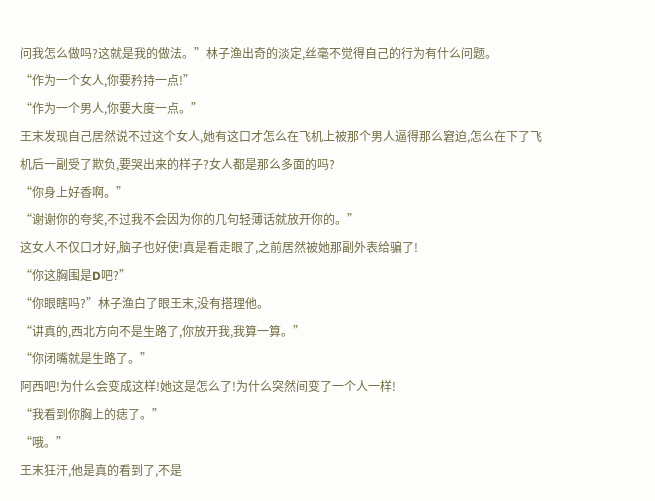问我怎么做吗?这就是我的做法。”林子渔出奇的淡定,丝毫不觉得自己的行为有什么问题。
“作为一个女人,你要矜持一点!”
“作为一个男人,你要大度一点。”
王末发现自己居然说不过这个女人,她有这口才怎么在飞机上被那个男人逼得那么窘迫,怎么在下了飞机后一副受了欺负,要哭出来的样子?女人都是那么多面的吗?
“你身上好香啊。”
“谢谢你的夸奖,不过我不会因为你的几句轻薄话就放开你的。”
这女人不仅口才好,脑子也好使!真是看走眼了,之前居然被她那副外表给骗了!
“你这胸围是D吧?”
“你眼瞎吗?”林子渔白了眼王末,没有搭理他。
“讲真的,西北方向不是生路了,你放开我,我算一算。”
“你闭嘴就是生路了。”
阿西吧!为什么会变成这样!她这是怎么了!为什么突然间变了一个人一样!
“我看到你胸上的痣了。”
“哦。”
王末狂汗,他是真的看到了,不是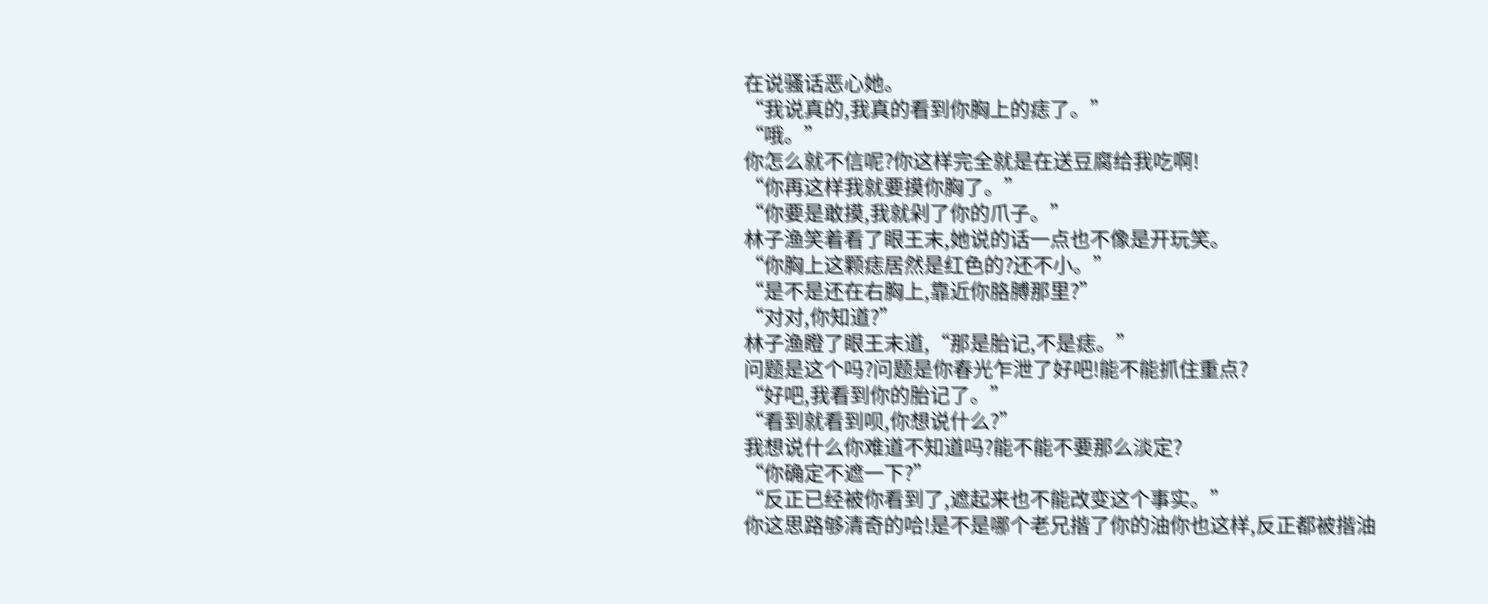在说骚话恶心她。
“我说真的,我真的看到你胸上的痣了。”
“哦。”
你怎么就不信呢?你这样完全就是在送豆腐给我吃啊!
“你再这样我就要摸你胸了。”
“你要是敢摸,我就剁了你的爪子。”
林子渔笑着看了眼王末,她说的话一点也不像是开玩笑。
“你胸上这颗痣居然是红色的?还不小。”
“是不是还在右胸上,靠近你胳膊那里?”
“对对,你知道?”
林子渔瞪了眼王末道,“那是胎记,不是痣。”
问题是这个吗?问题是你春光乍泄了好吧!能不能抓住重点?
“好吧,我看到你的胎记了。”
“看到就看到呗,你想说什么?”
我想说什么你难道不知道吗?能不能不要那么淡定?
“你确定不遮一下?”
“反正已经被你看到了,遮起来也不能改变这个事实。”
你这思路够清奇的哈!是不是哪个老兄揩了你的油你也这样,反正都被揩油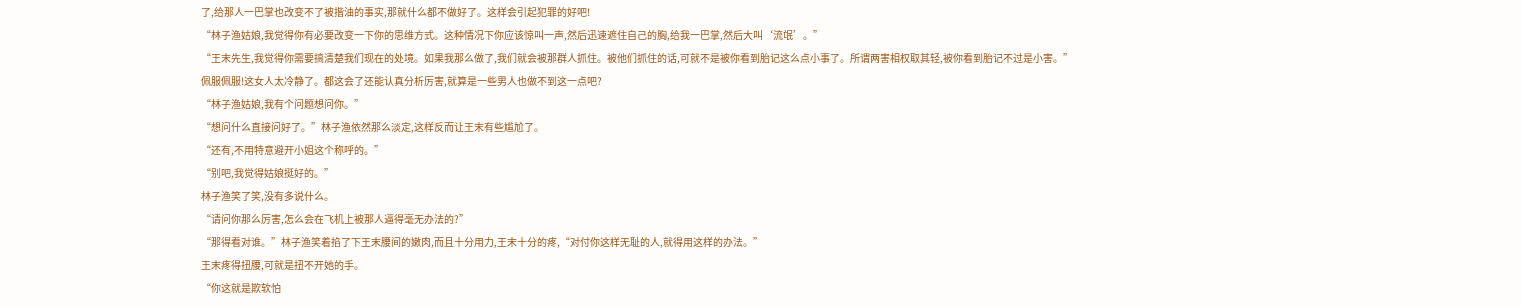了,给那人一巴掌也改变不了被揩油的事实,那就什么都不做好了。这样会引起犯罪的好吧!
“林子渔姑娘,我觉得你有必要改变一下你的思维方式。这种情况下你应该惊叫一声,然后迅速遮住自己的胸,给我一巴掌,然后大叫‘流氓’。”
“王末先生,我觉得你需要搞清楚我们现在的处境。如果我那么做了,我们就会被那群人抓住。被他们抓住的话,可就不是被你看到胎记这么点小事了。所谓两害相权取其轻,被你看到胎记不过是小害。”
佩服佩服!这女人太冷静了。都这会了还能认真分析厉害,就算是一些男人也做不到这一点吧?
“林子渔姑娘,我有个问题想问你。”
“想问什么直接问好了。”林子渔依然那么淡定,这样反而让王末有些尴尬了。
“还有,不用特意避开小姐这个称呼的。”
“别吧,我觉得姑娘挺好的。”
林子渔笑了笑,没有多说什么。
“请问你那么厉害,怎么会在飞机上被那人逼得毫无办法的?”
“那得看对谁。”林子渔笑着掐了下王末腰间的嫩肉,而且十分用力,王末十分的疼,“对付你这样无耻的人,就得用这样的办法。”
王末疼得扭腰,可就是扭不开她的手。
“你这就是欺软怕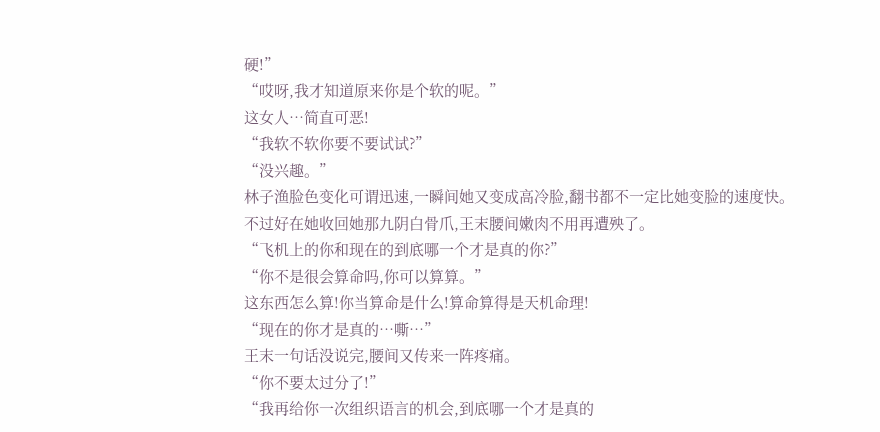硬!”
“哎呀,我才知道原来你是个软的呢。”
这女人…简直可恶!
“我软不软你要不要试试?”
“没兴趣。”
林子渔脸色变化可谓迅速,一瞬间她又变成高冷脸,翻书都不一定比她变脸的速度快。
不过好在她收回她那九阴白骨爪,王末腰间嫩肉不用再遭殃了。
“飞机上的你和现在的到底哪一个才是真的你?”
“你不是很会算命吗,你可以算算。”
这东西怎么算!你当算命是什么!算命算得是天机命理!
“现在的你才是真的…嘶…”
王末一句话没说完,腰间又传来一阵疼痛。
“你不要太过分了!”
“我再给你一次组织语言的机会,到底哪一个才是真的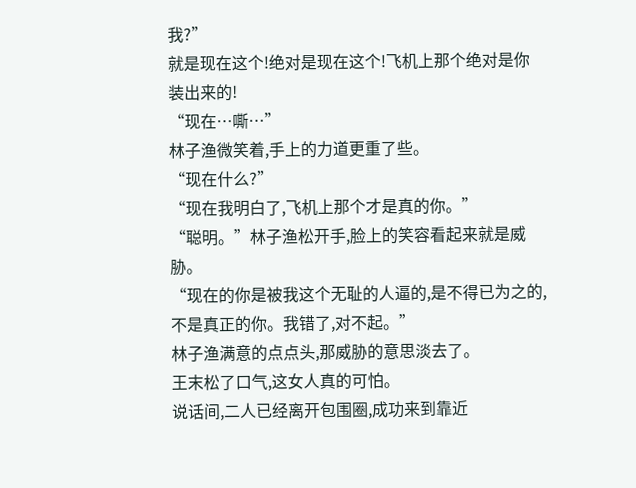我?”
就是现在这个!绝对是现在这个!飞机上那个绝对是你装出来的!
“现在…嘶…”
林子渔微笑着,手上的力道更重了些。
“现在什么?”
“现在我明白了,飞机上那个才是真的你。”
“聪明。”林子渔松开手,脸上的笑容看起来就是威胁。
“现在的你是被我这个无耻的人逼的,是不得已为之的,不是真正的你。我错了,对不起。”
林子渔满意的点点头,那威胁的意思淡去了。
王末松了口气,这女人真的可怕。
说话间,二人已经离开包围圈,成功来到靠近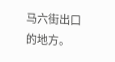马六街出口的地方。